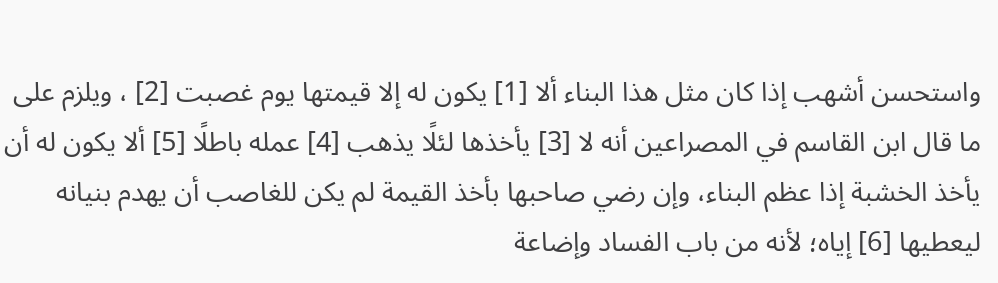واستحسن أشهب إذا كان مثل هذا البناء ألا [1] يكون له إلا قيمتها يوم غصبت [2] ، ويلزم على ما قال ابن القاسم في المصراعين أنه لا [3] يأخذها لئلًا يذهب [4] عمله باطلًا [5] ألا يكون له أن يأخذ الخشبة إذا عظم البناء، وإن رضي صاحبها بأخذ القيمة لم يكن للغاصب أن يهدم بنيانه ليعطيها [6] إياه؛ لأنه من باب الفساد وإضاعة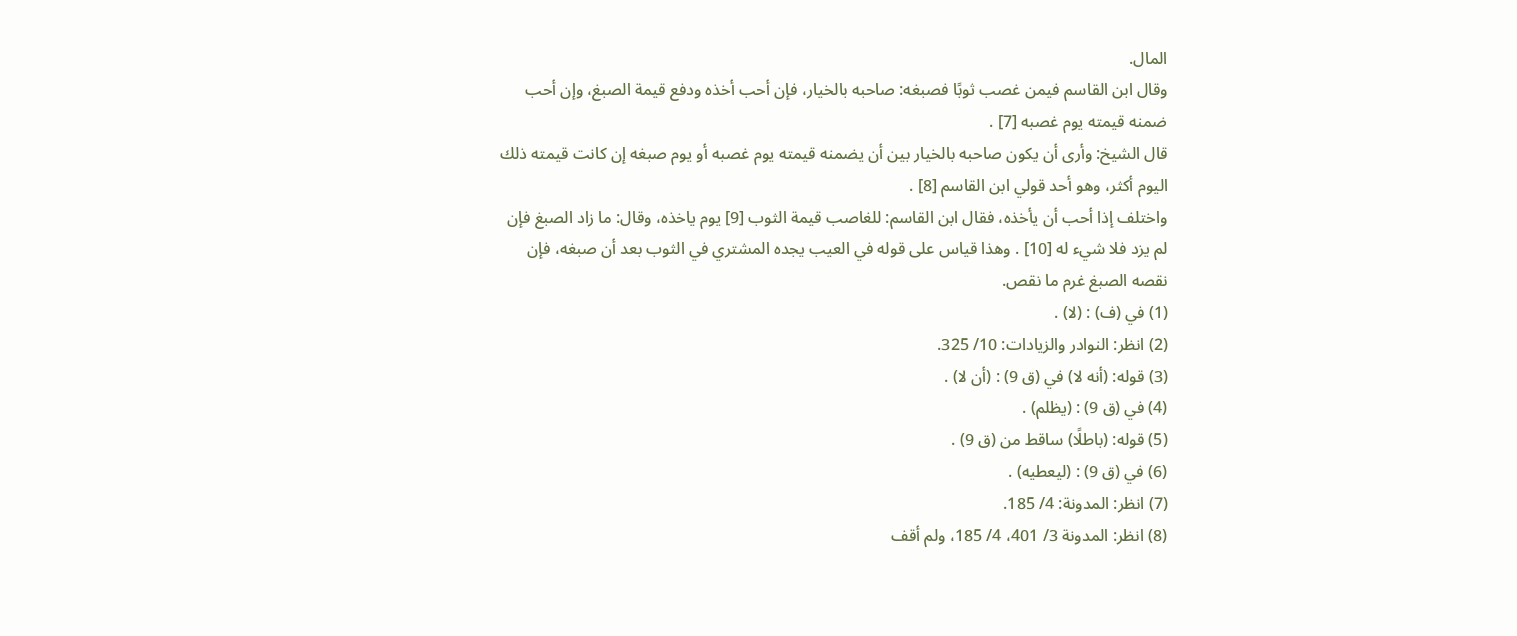المال.
وقال ابن القاسم فيمن غصب ثوبًا فصبغه: صاحبه بالخيار، فإن أحب أخذه ودفع قيمة الصبغ، وإن أحب ضمنه قيمته يوم غصبه [7] .
قال الشيخ: وأرى أن يكون صاحبه بالخيار بين أن يضمنه قيمته يوم غصبه أو يوم صبغه إن كانت قيمته ذلك اليوم أكثر، وهو أحد قولي ابن القاسم [8] .
واختلف إذا أحب أن يأخذه، فقال ابن القاسم: للغاصب قيمة الثوب [9] يوم ياخذه، وقال: ما زاد الصبغ فإن لم يزد فلا شيء له [10] . وهذا قياس على قوله في العيب يجده المشتري في الثوب بعد أن صبغه، فإن نقصه الصبغ غرم ما نقص.
(1) في (ف) : (لا) .
(2) انظر: النوادر والزيادات: 10/ 325.
(3) قوله: (أنه لا) في (ق 9) : (أن لا) .
(4) في (ق 9) : (يظلم) .
(5) قوله: (باطلًا) ساقط من (ق 9) .
(6) في (ق 9) : (ليعطيه) .
(7) انظر: المدونة: 4/ 185.
(8) انظر: المدونة 3/ 401، 4/ 185، ولم أقف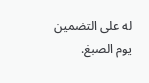له على التضمين يوم الصبغ.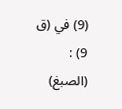(9) في (ق 9) : (الصبغ)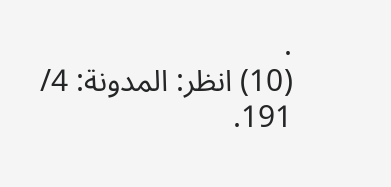.
(10) انظر: المدونة: 4/ 191.